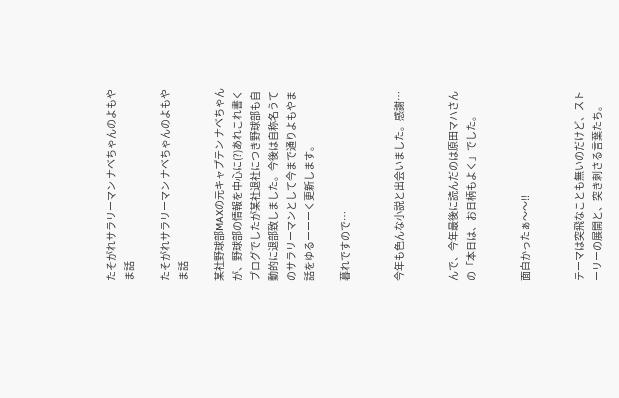たそがれサラリーマン ナベちゃんのよもやま話

たそがれサラリーマン ナベちゃんのよもやま話

某社野球部MAXの元キャプテン ナベちゃんが、野球部の情報を中心に(?)あれこれ書くブログでしたが某社退社につき野球部も自動的に退部致しました。今後は自称名うてのサラリーマンとして今まで通りよもやま話をゆるーーーく更新します。

暮れですので…


今年も色んな小説と出会いました。感謝…


んで、今年最後に読んだのは原田マハさんの「本日は、お日柄もよく」でした。


面白かったぁ〜〜‼


テーマは突飛なことも無いのだけど、ストーリーの展開と、突き刺さる言葉たち。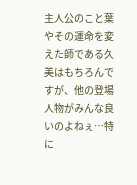主人公のこと葉やその運命を変えた師である久美はもちろんですが、他の登場人物がみんな良いのよねぇ…特に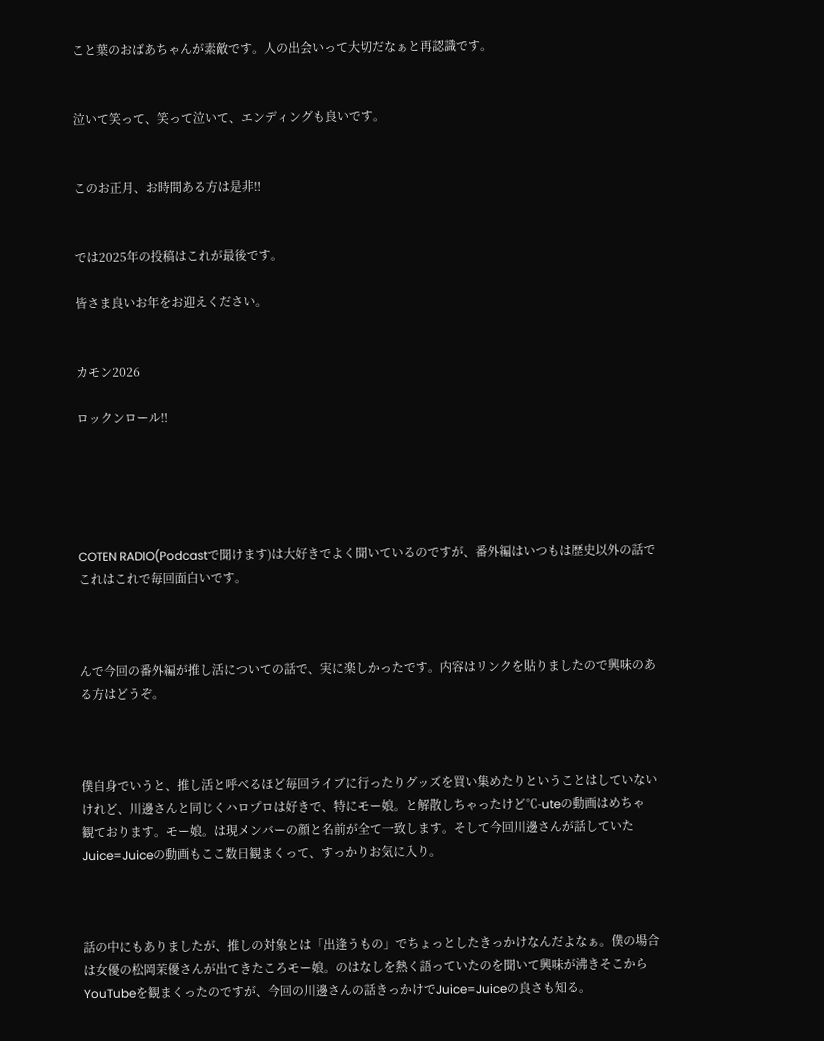こと葉のおばあちゃんが素敵です。人の出会いって大切だなぁと再認識です。


泣いて笑って、笑って泣いて、エンディングも良いです。


このお正月、お時間ある方は是非‼


では2025年の投稿はこれが最後です。

皆さま良いお年をお迎えください。


カモン2026

ロックンロール‼





COTEN RADIO(Podcastで聞けます)は大好きでよく聞いているのですが、番外編はいつもは歴史以外の話でこれはこれで毎回面白いです。



んで今回の番外編が推し活についての話で、実に楽しかったです。内容はリンクを貼りましたので興味のある方はどうぞ。



僕自身でいうと、推し活と呼べるほど毎回ライブに行ったりグッズを買い集めたりということはしていないけれど、川邊さんと同じくハロプロは好きで、特にモー娘。と解散しちゃったけど℃-uteの動画はめちゃ観ております。モー娘。は現メンバーの顔と名前が全て一致します。そして今回川邊さんが話していたJuice=Juiceの動画もここ数日観まくって、すっかりお気に入り。



話の中にもありましたが、推しの対象とは「出逢うもの」でちょっとしたきっかけなんだよなぁ。僕の場合は女優の松岡茉優さんが出てきたころモー娘。のはなしを熱く語っていたのを聞いて興味が沸きそこからYouTubeを観まくったのですが、今回の川邊さんの話きっかけでJuice=Juiceの良さも知る。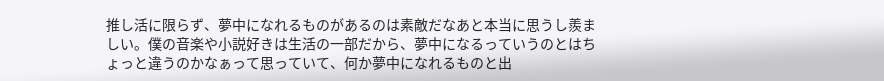推し活に限らず、夢中になれるものがあるのは素敵だなあと本当に思うし羨ましい。僕の音楽や小説好きは生活の一部だから、夢中になるっていうのとはちょっと違うのかなぁって思っていて、何か夢中になれるものと出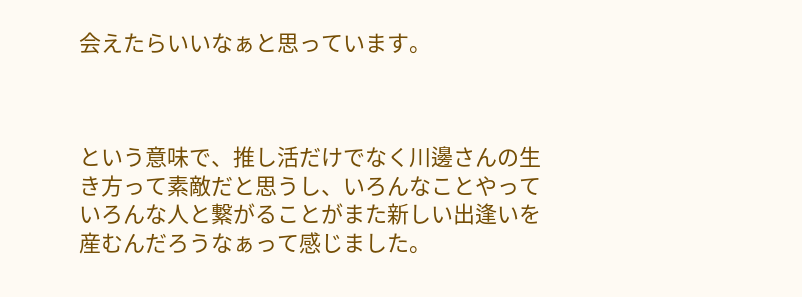会えたらいいなぁと思っています。



という意味で、推し活だけでなく川邊さんの生き方って素敵だと思うし、いろんなことやっていろんな人と繋がることがまた新しい出逢いを産むんだろうなぁって感じました。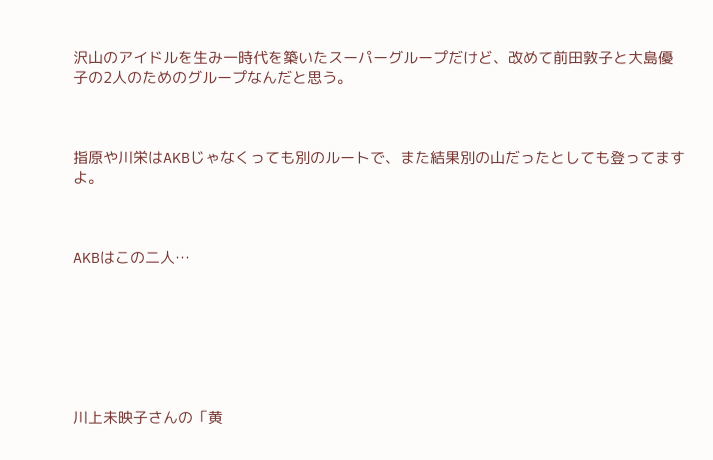沢山のアイドルを生み一時代を築いたスーパーグループだけど、改めて前田敦子と大島優子の2人のためのグループなんだと思う。



指原や川栄はAKBじゃなくっても別のルートで、また結果別の山だったとしても登ってますよ。



AKBはこの二人…







川上未映子さんの「黄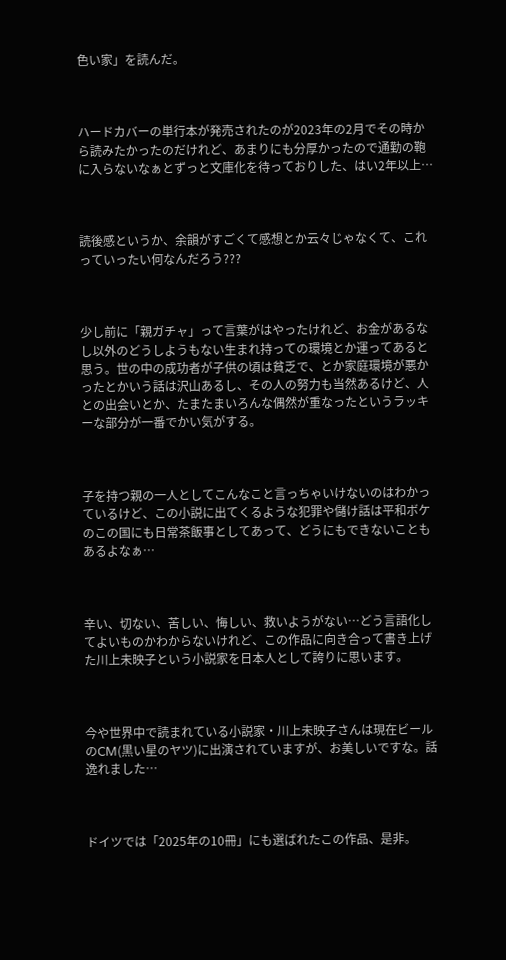色い家」を読んだ。



ハードカバーの単行本が発売されたのが2023年の2月でその時から読みたかったのだけれど、あまりにも分厚かったので通勤の鞄に入らないなぁとずっと文庫化を待っておりした、はい2年以上…



読後感というか、余韻がすごくて感想とか云々じゃなくて、これっていったい何なんだろう???



少し前に「親ガチャ」って言葉がはやったけれど、お金があるなし以外のどうしようもない生まれ持っての環境とか運ってあると思う。世の中の成功者が子供の頃は貧乏で、とか家庭環境が悪かったとかいう話は沢山あるし、その人の努力も当然あるけど、人との出会いとか、たまたまいろんな偶然が重なったというラッキーな部分が一番でかい気がする。



子を持つ親の一人としてこんなこと言っちゃいけないのはわかっているけど、この小説に出てくるような犯罪や儲け話は平和ボケのこの国にも日常茶飯事としてあって、どうにもできないこともあるよなぁ…



辛い、切ない、苦しい、悔しい、救いようがない…どう言語化してよいものかわからないけれど、この作品に向き合って書き上げた川上未映子という小説家を日本人として誇りに思います。



今や世界中で読まれている小説家・川上未映子さんは現在ビールのCM(黒い星のヤツ)に出演されていますが、お美しいですな。話逸れました…



ドイツでは「2025年の10冊」にも選ばれたこの作品、是非。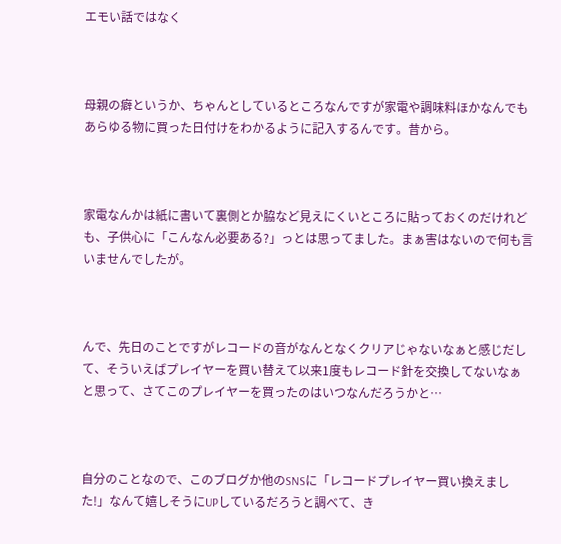エモい話ではなく



母親の癖というか、ちゃんとしているところなんですが家電や調味料ほかなんでもあらゆる物に買った日付けをわかるように記入するんです。昔から。



家電なんかは紙に書いて裏側とか脇など見えにくいところに貼っておくのだけれども、子供心に「こんなん必要ある?」っとは思ってました。まぁ害はないので何も言いませんでしたが。



んで、先日のことですがレコードの音がなんとなくクリアじゃないなぁと感じだして、そういえばプレイヤーを買い替えて以来1度もレコード針を交換してないなぁと思って、さてこのプレイヤーを買ったのはいつなんだろうかと…



自分のことなので、このブログか他のSNSに「レコードプレイヤー買い換えました!」なんて嬉しそうにUPしているだろうと調べて、き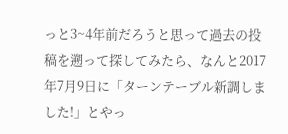っと3~4年前だろうと思って過去の投稿を遡って探してみたら、なんと2017年7月9日に「ターンテーブル新調しました!」とやっ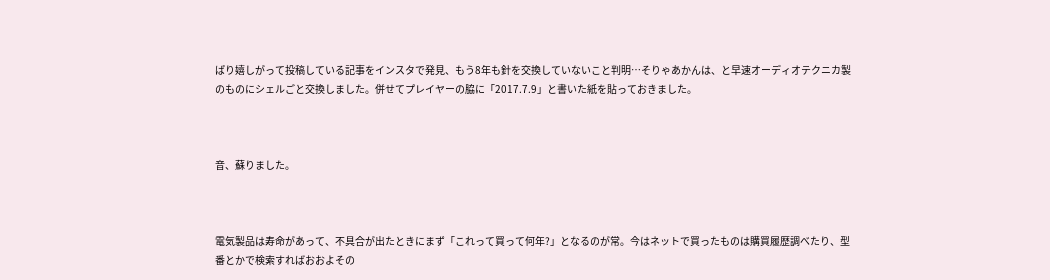ぱり嬉しがって投稿している記事をインスタで発見、もう8年も針を交換していないこと判明…そりゃあかんは、と早速オーディオテクニカ製のものにシェルごと交換しました。併せてプレイヤーの脇に「2017.7.9」と書いた紙を貼っておきました。



音、蘇りました。



電気製品は寿命があって、不具合が出たときにまず「これって買って何年?」となるのが常。今はネットで買ったものは購買履歴調べたり、型番とかで検索すればおおよその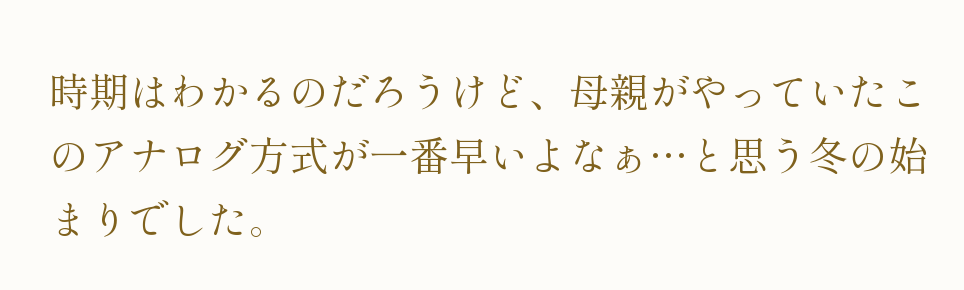時期はわかるのだろうけど、母親がやっていたこのアナログ方式が一番早いよなぁ…と思う冬の始まりでした。